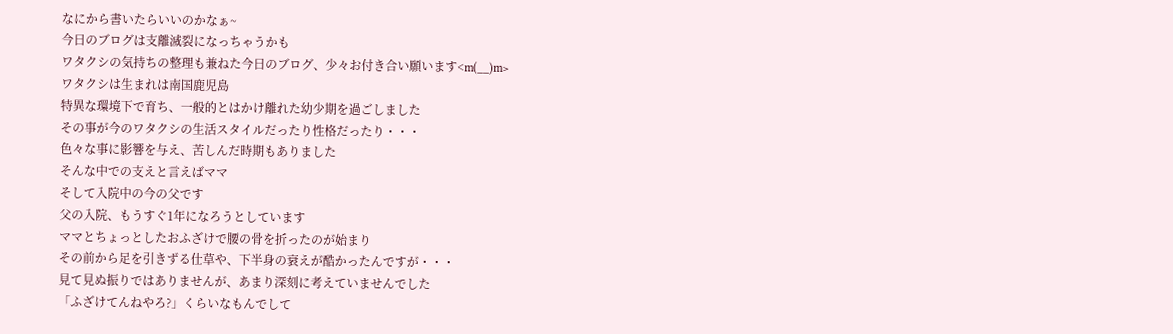なにから書いたらいいのかなぁ~
今日のブログは支離滅裂になっちゃうかも
ワタクシの気持ちの整理も兼ねた今日のブログ、少々お付き合い願います<m(__)m>
ワタクシは生まれは南国鹿児島
特異な環境下で育ち、一般的とはかけ離れた幼少期を過ごしました
その事が今のワタクシの生活スタイルだったり性格だったり・・・
色々な事に影響を与え、苦しんだ時期もありました
そんな中での支えと言えばママ
そして入院中の今の父です
父の入院、もうすぐ1年になろうとしています
ママとちょっとしたおふざけで腰の骨を折ったのが始まり
その前から足を引きずる仕草や、下半身の衰えが酷かったんですが・・・
見て見ぬ振りではありませんが、あまり深刻に考えていませんでした
「ふざけてんねやろ?」くらいなもんでして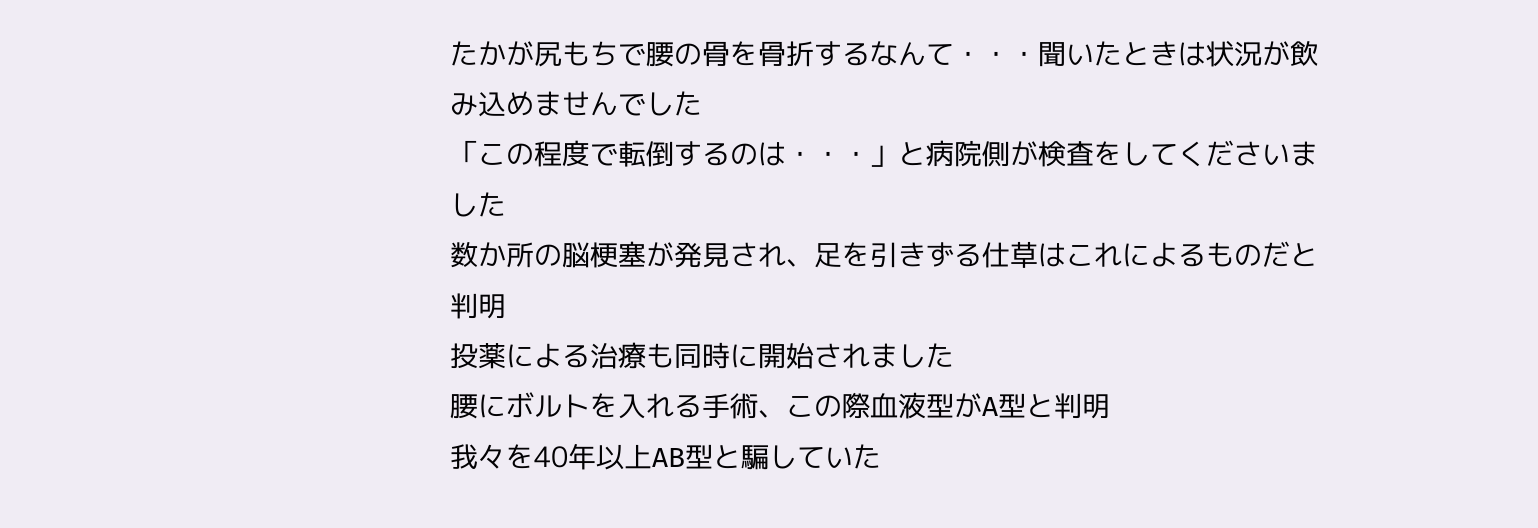たかが尻もちで腰の骨を骨折するなんて・・・聞いたときは状況が飲み込めませんでした
「この程度で転倒するのは・・・」と病院側が検査をしてくださいました
数か所の脳梗塞が発見され、足を引きずる仕草はこれによるものだと判明
投薬による治療も同時に開始されました
腰にボルトを入れる手術、この際血液型がA型と判明
我々を40年以上AB型と騙していた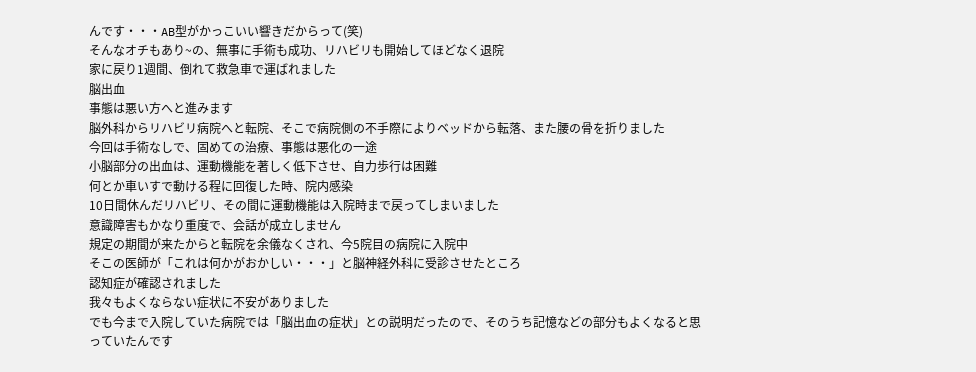んです・・・AB型がかっこいい響きだからって(笑)
そんなオチもあり~の、無事に手術も成功、リハビリも開始してほどなく退院
家に戻り1週間、倒れて救急車で運ばれました
脳出血
事態は悪い方へと進みます
脳外科からリハビリ病院へと転院、そこで病院側の不手際によりベッドから転落、また腰の骨を折りました
今回は手術なしで、固めての治療、事態は悪化の一途
小脳部分の出血は、運動機能を著しく低下させ、自力歩行は困難
何とか車いすで動ける程に回復した時、院内感染
10日間休んだリハビリ、その間に運動機能は入院時まで戻ってしまいました
意識障害もかなり重度で、会話が成立しません
規定の期間が来たからと転院を余儀なくされ、今5院目の病院に入院中
そこの医師が「これは何かがおかしい・・・」と脳神経外科に受診させたところ
認知症が確認されました
我々もよくならない症状に不安がありました
でも今まで入院していた病院では「脳出血の症状」との説明だったので、そのうち記憶などの部分もよくなると思っていたんです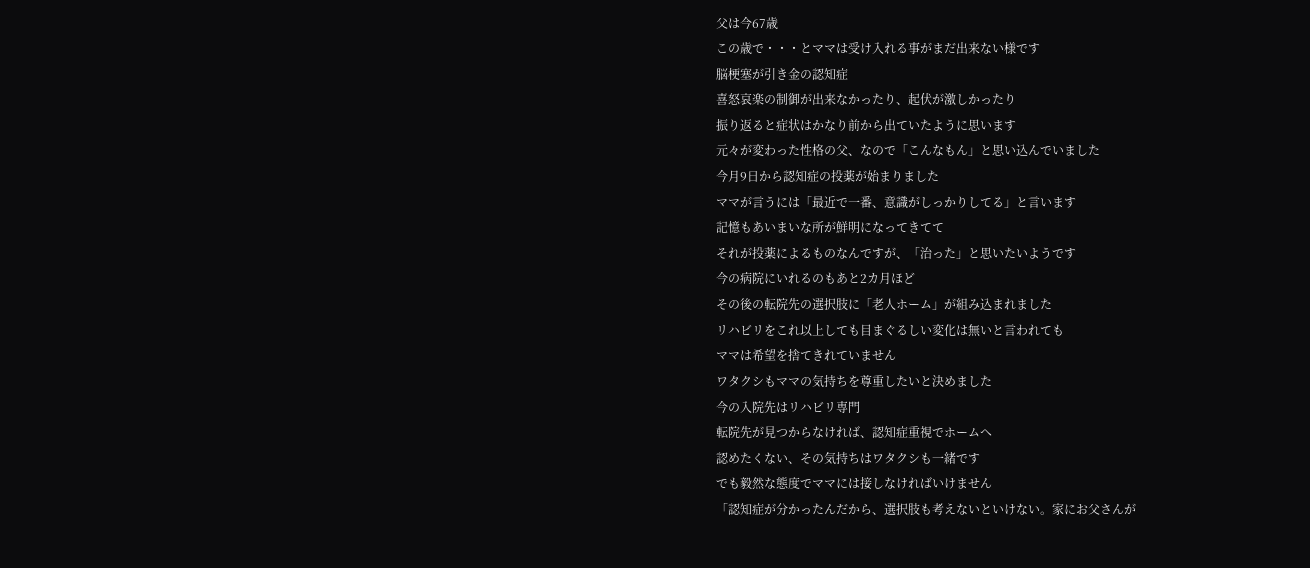父は今67歳
この歳で・・・とママは受け入れる事がまだ出来ない様です
脳梗塞が引き金の認知症
喜怒哀楽の制御が出来なかったり、起伏が激しかったり
振り返ると症状はかなり前から出ていたように思います
元々が変わった性格の父、なので「こんなもん」と思い込んでいました
今月9日から認知症の投薬が始まりました
ママが言うには「最近で一番、意識がしっかりしてる」と言います
記憶もあいまいな所が鮮明になってきてて
それが投薬によるものなんですが、「治った」と思いたいようです
今の病院にいれるのもあと2カ月ほど
その後の転院先の選択肢に「老人ホーム」が組み込まれました
リハビリをこれ以上しても目まぐるしい変化は無いと言われても
ママは希望を捨てきれていません
ワタクシもママの気持ちを尊重したいと決めました
今の入院先はリハビリ専門
転院先が見つからなければ、認知症重視でホームへ
認めたくない、その気持ちはワタクシも一緒です
でも毅然な態度でママには接しなければいけません
「認知症が分かったんだから、選択肢も考えないといけない。家にお父さんが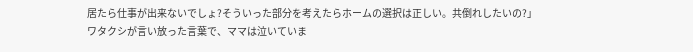居たら仕事が出来ないでしょ?そういった部分を考えたらホームの選択は正しい。共倒れしたいの?」
ワタクシが言い放った言葉で、ママは泣いていま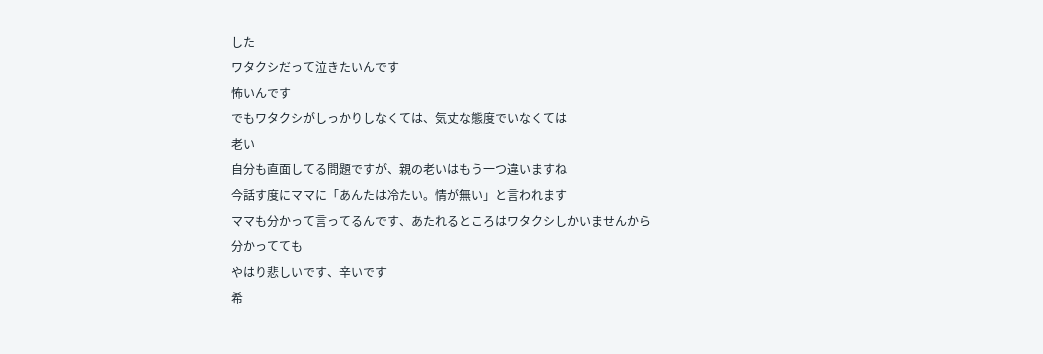した
ワタクシだって泣きたいんです
怖いんです
でもワタクシがしっかりしなくては、気丈な態度でいなくては
老い
自分も直面してる問題ですが、親の老いはもう一つ違いますね
今話す度にママに「あんたは冷たい。情が無い」と言われます
ママも分かって言ってるんです、あたれるところはワタクシしかいませんから
分かってても
やはり悲しいです、辛いです
希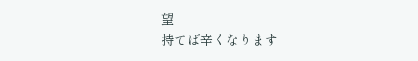望
持てば辛くなります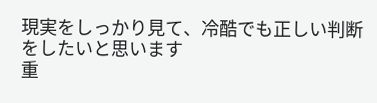現実をしっかり見て、冷酷でも正しい判断をしたいと思います
重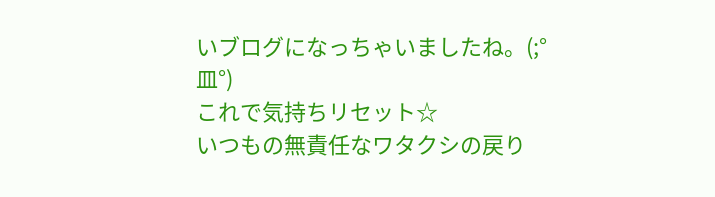いブログになっちゃいましたね。(;°皿°)
これで気持ちリセット☆
いつもの無責任なワタクシの戻り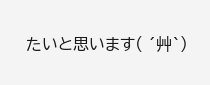たいと思います( ´艸`)